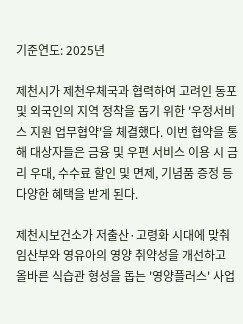기준연도: 2025년

제천시가 제천우체국과 협력하여 고려인 동포 및 외국인의 지역 정착을 돕기 위한 '우정서비스 지원 업무협약'을 체결했다. 이번 협약을 통해 대상자들은 금융 및 우편 서비스 이용 시 금리 우대, 수수료 할인 및 면제, 기념품 증정 등 다양한 혜택을 받게 된다.

제천시보건소가 저출산·고령화 시대에 맞춰 임산부와 영유아의 영양 취약성을 개선하고 올바른 식습관 형성을 돕는 '영양플러스' 사업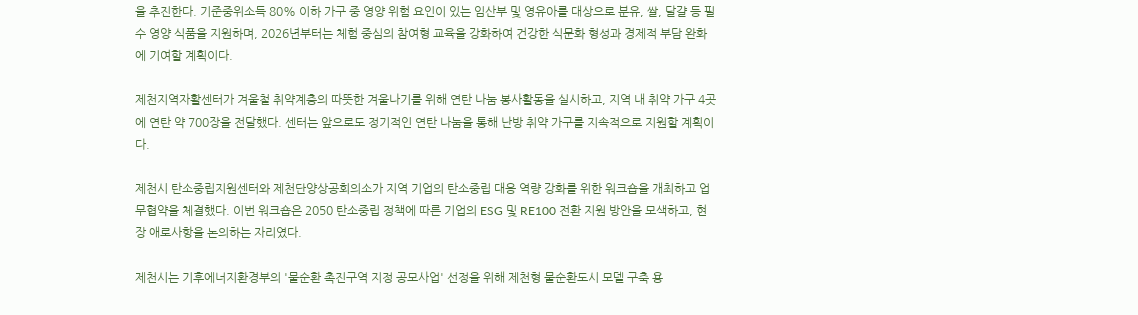을 추진한다. 기준중위소득 80% 이하 가구 중 영양 위험 요인이 있는 임산부 및 영유아를 대상으로 분유, 쌀, 달걀 등 필수 영양 식품을 지원하며, 2026년부터는 체험 중심의 참여형 교육을 강화하여 건강한 식문화 형성과 경제적 부담 완화에 기여할 계획이다.

제천지역자활센터가 겨울철 취약계층의 따뜻한 겨울나기를 위해 연탄 나눔 봉사활동을 실시하고, 지역 내 취약 가구 4곳에 연탄 약 700장을 전달했다. 센터는 앞으로도 정기적인 연탄 나눔을 통해 난방 취약 가구를 지속적으로 지원할 계획이다.

제천시 탄소중립지원센터와 제천단양상공회의소가 지역 기업의 탄소중립 대응 역량 강화를 위한 워크숍을 개최하고 업무협약을 체결했다. 이번 워크숍은 2050 탄소중립 정책에 따른 기업의 ESG 및 RE100 전환 지원 방안을 모색하고, 현장 애로사항을 논의하는 자리였다.

제천시는 기후에너지환경부의 '물순환 촉진구역 지정 공모사업' 선정을 위해 제천형 물순환도시 모델 구축 용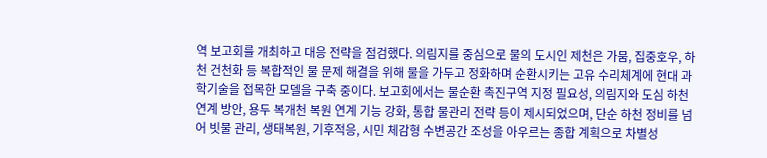역 보고회를 개최하고 대응 전략을 점검했다. 의림지를 중심으로 물의 도시인 제천은 가뭄, 집중호우, 하천 건천화 등 복합적인 물 문제 해결을 위해 물을 가두고 정화하며 순환시키는 고유 수리체계에 현대 과학기술을 접목한 모델을 구축 중이다. 보고회에서는 물순환 촉진구역 지정 필요성, 의림지와 도심 하천 연계 방안, 용두 복개천 복원 연계 기능 강화, 통합 물관리 전략 등이 제시되었으며, 단순 하천 정비를 넘어 빗물 관리, 생태복원, 기후적응, 시민 체감형 수변공간 조성을 아우르는 종합 계획으로 차별성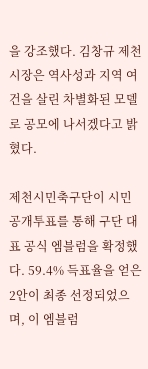을 강조했다. 김창규 제천시장은 역사성과 지역 여건을 살린 차별화된 모델로 공모에 나서겠다고 밝혔다.

제천시민축구단이 시민 공개투표를 통해 구단 대표 공식 엠블럼을 확정했다. 59.4% 득표율을 얻은 2안이 최종 선정되었으며, 이 엠블럼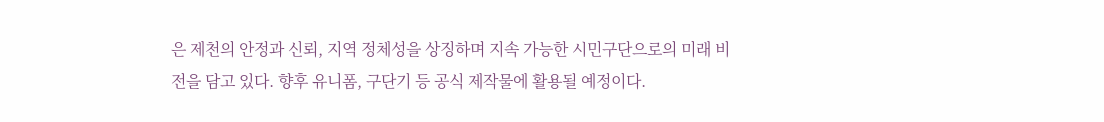은 제천의 안정과 신뢰, 지역 정체성을 상징하며 지속 가능한 시민구단으로의 미래 비전을 담고 있다. 향후 유니폼, 구단기 등 공식 제작물에 활용될 예정이다.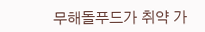무해돌푸드가 취약 가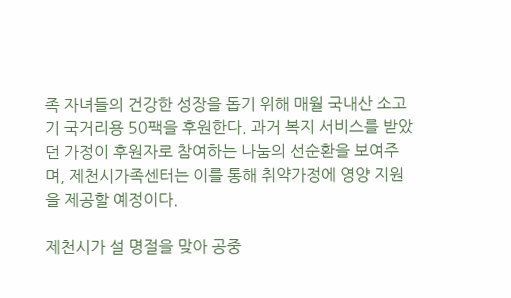족 자녀들의 건강한 성장을 돕기 위해 매월 국내산 소고기 국거리용 50팩을 후원한다. 과거 복지 서비스를 받았던 가정이 후원자로 참여하는 나눔의 선순환을 보여주며, 제천시가족센터는 이를 통해 취약가정에 영양 지원을 제공할 예정이다.

제천시가 설 명절을 맞아 공중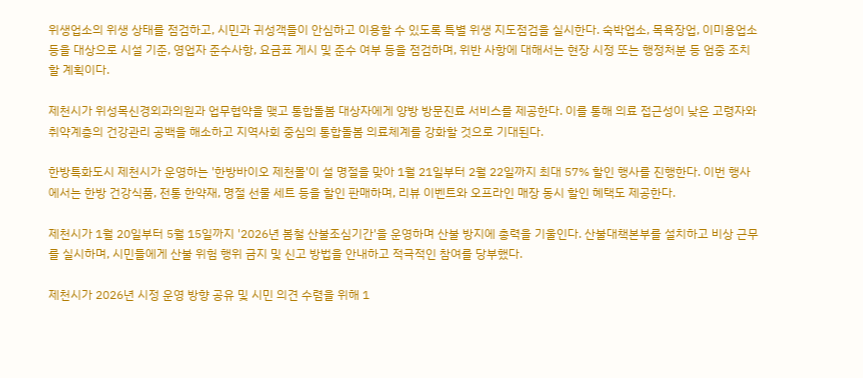위생업소의 위생 상태를 점검하고, 시민과 귀성객들이 안심하고 이용할 수 있도록 특별 위생 지도점검을 실시한다. 숙박업소, 목욕장업, 이미용업소 등을 대상으로 시설 기준, 영업자 준수사항, 요금표 게시 및 준수 여부 등을 점검하며, 위반 사항에 대해서는 현장 시정 또는 행정처분 등 엄중 조치할 계획이다.

제천시가 위성목신경외과의원과 업무협약을 맺고 통합돌봄 대상자에게 양방 방문진료 서비스를 제공한다. 이를 통해 의료 접근성이 낮은 고령자와 취약계층의 건강관리 공백을 해소하고 지역사회 중심의 통합돌봄 의료체계를 강화할 것으로 기대된다.

한방특화도시 제천시가 운영하는 '한방바이오 제천몰'이 설 명절을 맞아 1월 21일부터 2월 22일까지 최대 57% 할인 행사를 진행한다. 이번 행사에서는 한방 건강식품, 전통 한약재, 명절 선물 세트 등을 할인 판매하며, 리뷰 이벤트와 오프라인 매장 동시 할인 혜택도 제공한다.

제천시가 1월 20일부터 5월 15일까지 '2026년 봄철 산불조심기간'을 운영하며 산불 방지에 총력을 기울인다. 산불대책본부를 설치하고 비상 근무를 실시하며, 시민들에게 산불 위험 행위 금지 및 신고 방법을 안내하고 적극적인 참여를 당부했다.

제천시가 2026년 시정 운영 방향 공유 및 시민 의견 수렴을 위해 1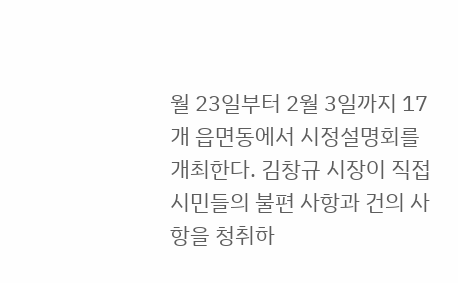월 23일부터 2월 3일까지 17개 읍면동에서 시정설명회를 개최한다. 김창규 시장이 직접 시민들의 불편 사항과 건의 사항을 청취하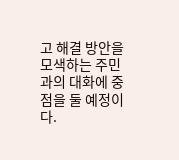고 해결 방안을 모색하는 주민과의 대화에 중점을 둘 예정이다.